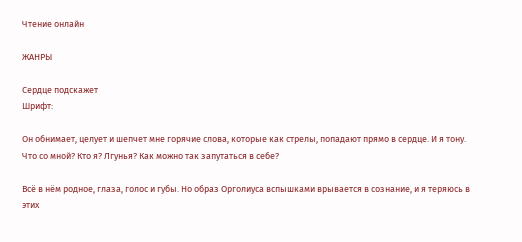Чтение онлайн

ЖАНРЫ

Сердце подскажет
Шрифт:

Он обнимает, целует и шепчет мне горячие слова, которые как стрелы, попадают прямо в сердце. И я тону. Что со мной? Кто я? Лгунья? Как можно так запутаться в себе?

Всё в нём родное, глаза, голос и губы. Но образ Орголиуса вспышками врывается в сознание, и я теряюсь в этих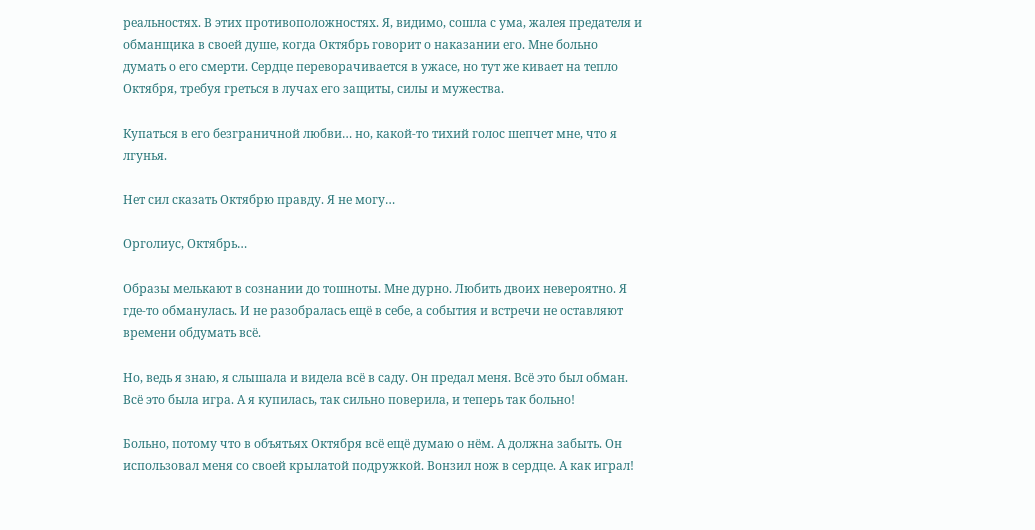реальностях. В этих противоположностях. Я, видимо, сошла с ума, жалея предателя и обманщика в своей душе, когда Октябрь говорит о наказании его. Мне больно думать о его смерти. Сердце переворачивается в ужасе, но тут же кивает на тепло Октября, требуя греться в лучах его защиты, силы и мужества.

Купаться в его безграничной любви… но, какой-то тихий голос шепчет мне, что я лгунья.

Нет сил сказать Октябрю правду. Я не могу…

Орголиус, Октябрь…

Образы мелькают в сознании до тошноты. Мне дурно. Любить двоих невероятно. Я где-то обманулась. И не разобралась ещё в себе, а события и встречи не оставляют времени обдумать всё.

Но, ведь я знаю, я слышала и видела всё в саду. Он предал меня. Всё это был обман. Всё это была игра. А я купилась, так сильно поверила, и теперь так больно!

Больно, потому что в объятьях Октября всё ещё думаю о нём. А должна забыть. Он использовал меня со своей крылатой подружкой. Вонзил нож в сердце. А как играл!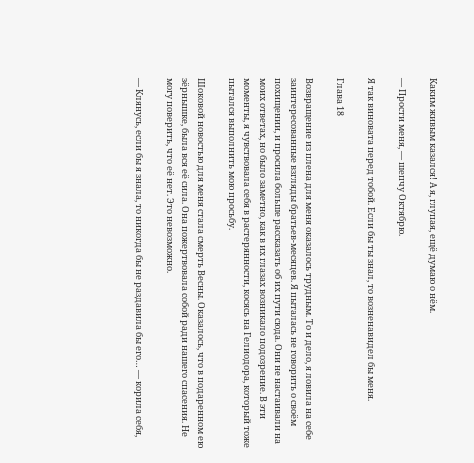Каким живым казался! А я, глупая, ещё думаю о нём.

— Прости меня, — шепчу Октябрю.

Я так виновата перед тобой. Если бы ты знал, то возненавидел бы меня.

Глава 18

Возвращение из плена для меня оказалось трудным. То и дело, я ловила на себе заинтересованные взгляды братьев-месяцев. Я пыталась не говорить о своём похищении, и просила больше рассказать об их пути сюда. Они не настаивали на моих ответах, но было заметно, как в их глазах возникало подозрение. В эти моменты, я чувствовала себя в растерянности, косясь на Гелиодора, который тоже пытался выполнить мою просьбу.

Шоковой новостью для меня стала смерть Весны. Оказалось, что в подаренном ею зёрнышке, была вся её сила. Она пожертвовала собой ради нашего спасения. Не могу поверить, что её нет. Это невозможно.

— Клянусь, если бы я знала, то никогда бы не раздавила бы его… — корила себя,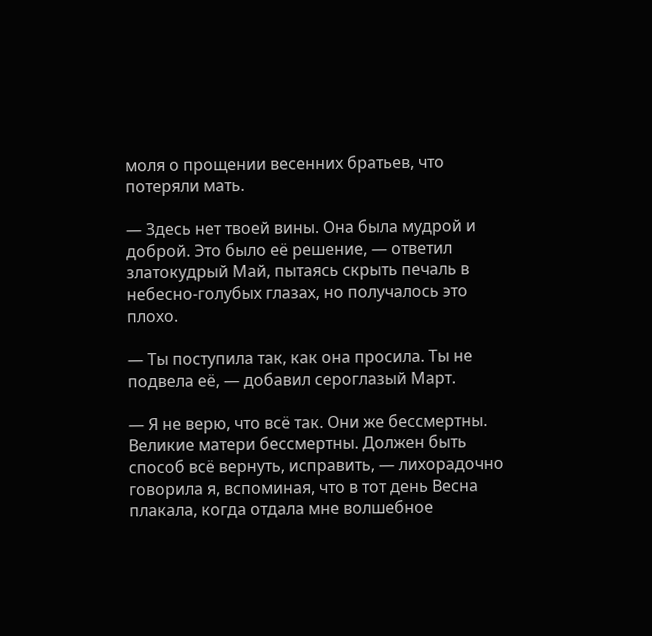моля о прощении весенних братьев, что потеряли мать.

— Здесь нет твоей вины. Она была мудрой и доброй. Это было её решение, — ответил златокудрый Май, пытаясь скрыть печаль в небесно-голубых глазах, но получалось это плохо.

— Ты поступила так, как она просила. Ты не подвела её, — добавил сероглазый Март.

— Я не верю, что всё так. Они же бессмертны. Великие матери бессмертны. Должен быть способ всё вернуть, исправить, — лихорадочно говорила я, вспоминая, что в тот день Весна плакала, когда отдала мне волшебное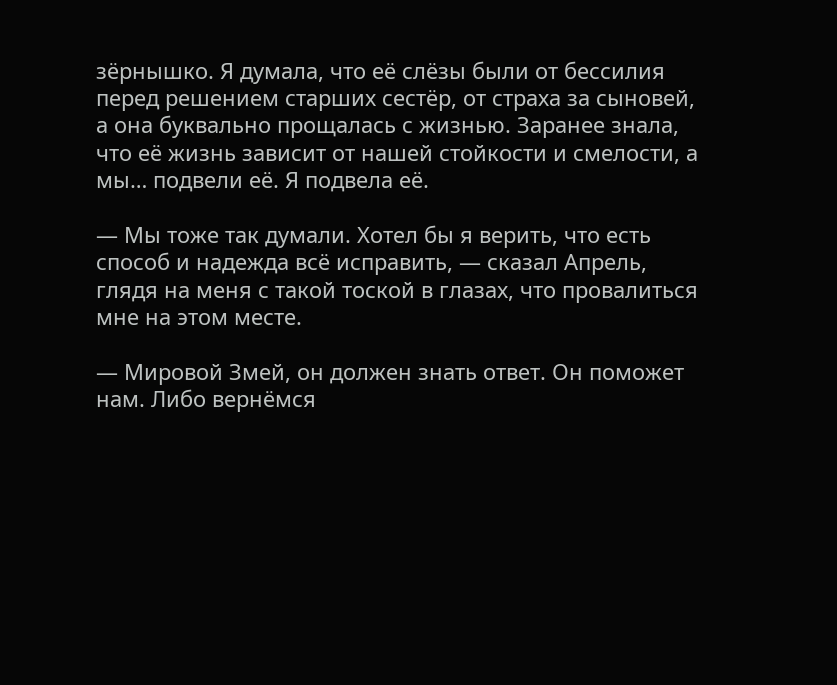зёрнышко. Я думала, что её слёзы были от бессилия перед решением старших сестёр, от страха за сыновей, а она буквально прощалась с жизнью. Заранее знала, что её жизнь зависит от нашей стойкости и смелости, а мы… подвели её. Я подвела её.

— Мы тоже так думали. Хотел бы я верить, что есть способ и надежда всё исправить, — сказал Апрель, глядя на меня с такой тоской в глазах, что провалиться мне на этом месте.

— Мировой Змей, он должен знать ответ. Он поможет нам. Либо вернёмся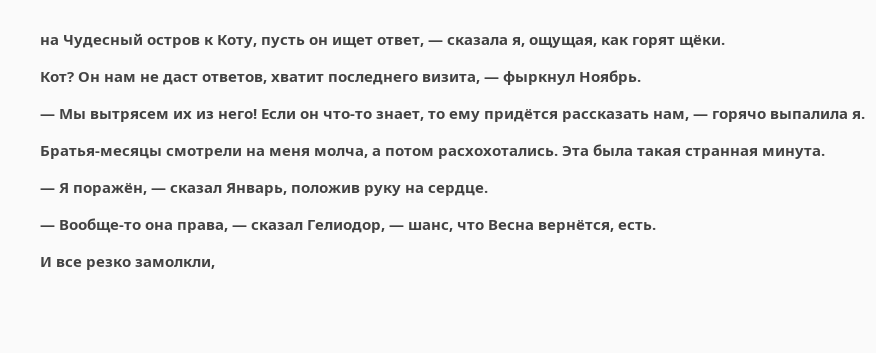на Чудесный остров к Коту, пусть он ищет ответ, — сказала я, ощущая, как горят щёки.

Кот? Он нам не даст ответов, хватит последнего визита, — фыркнул Ноябрь.

— Мы вытрясем их из него! Если он что-то знает, то ему придётся рассказать нам, — горячо выпалила я.

Братья-месяцы смотрели на меня молча, а потом расхохотались. Эта была такая странная минута.

— Я поражён, — сказал Январь, положив руку на сердце.

— Вообще-то она права, — сказал Гелиодор, — шанс, что Весна вернётся, есть.

И все резко замолкли,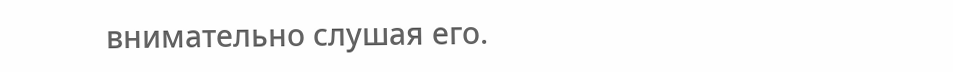внимательно слушая его.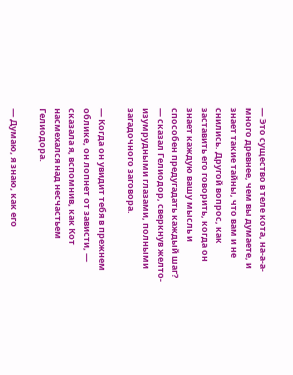— Это существо в теле кота, на-а-а-много древнее, чем вы думаете, и знает такие тайны, что вам и не снились. Другой вопрос, как заставить его говорить, когда он знает каждую вашу мысль и способен предугадать каждый шаг? — сказал Гелиодор, сверкнув желто-изумрудными глазами, полными загадочного заговора.

— Когда он увидит тебя в прежнем облике, он лопнет от зависти, — сказала я, вспомнив, как Кот насмехался над несчастьем Гелиодора.

— Думаю, я знаю, как его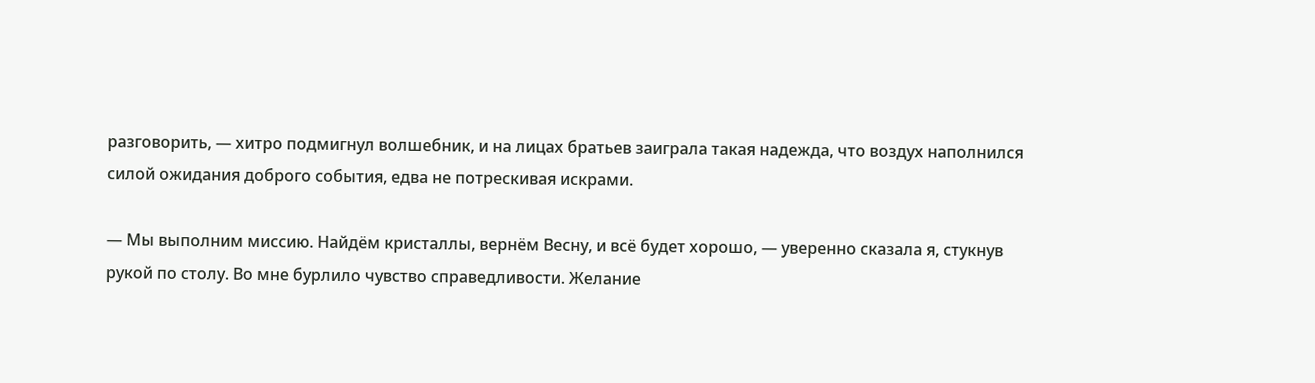разговорить, — хитро подмигнул волшебник, и на лицах братьев заиграла такая надежда, что воздух наполнился силой ожидания доброго события, едва не потрескивая искрами.

— Мы выполним миссию. Найдём кристаллы, вернём Весну, и всё будет хорошо, — уверенно сказала я, стукнув рукой по столу. Во мне бурлило чувство справедливости. Желание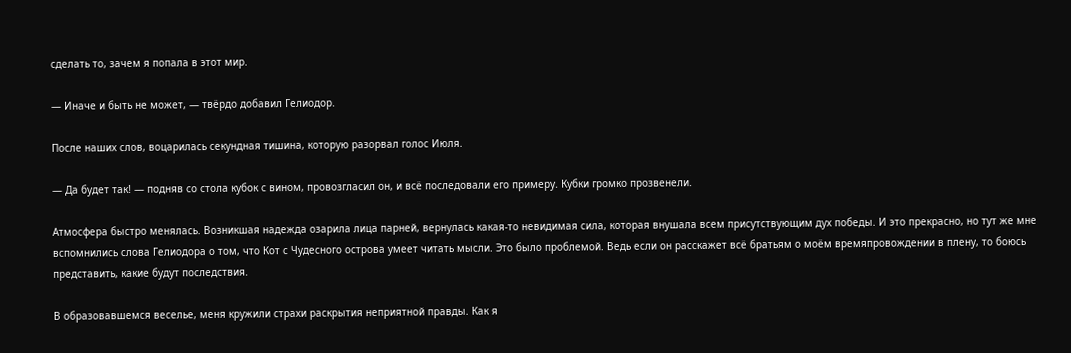сделать то, зачем я попала в этот мир.

— Иначе и быть не может, — твёрдо добавил Гелиодор.

После наших слов, воцарилась секундная тишина, которую разорвал голос Июля.

— Да будет так! — подняв со стола кубок с вином, провозгласил он, и всё последовали его примеру. Кубки громко прозвенели.

Атмосфера быстро менялась. Возникшая надежда озарила лица парней, вернулась какая-то невидимая сила, которая внушала всем присутствующим дух победы. И это прекрасно, но тут же мне вспомнились слова Гелиодора о том, что Кот с Чудесного острова умеет читать мысли. Это было проблемой. Ведь если он расскажет всё братьям о моём времяпровождении в плену, то боюсь представить, какие будут последствия.

В образовавшемся веселье, меня кружили страхи раскрытия неприятной правды. Как я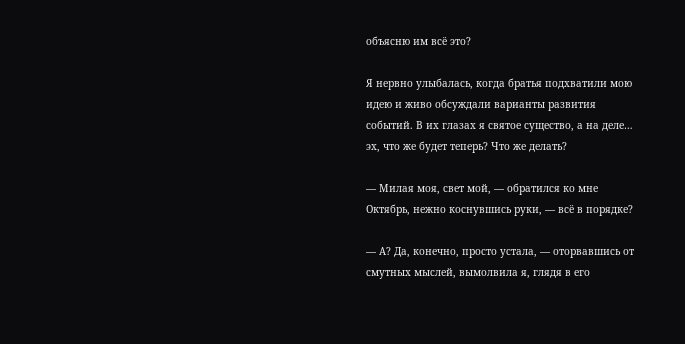объясню им всё это?

Я нервно улыбалась, когда братья подхватили мою идею и живо обсуждали варианты развития событий. В их глазах я святое существо, а на деле… эх, что же будет теперь? Что же делать?

— Милая моя, свет мой, — обратился ко мне Октябрь, нежно коснувшись руки, — всё в порядке?

— А? Да, конечно, просто устала, — оторвавшись от смутных мыслей, вымолвила я, глядя в его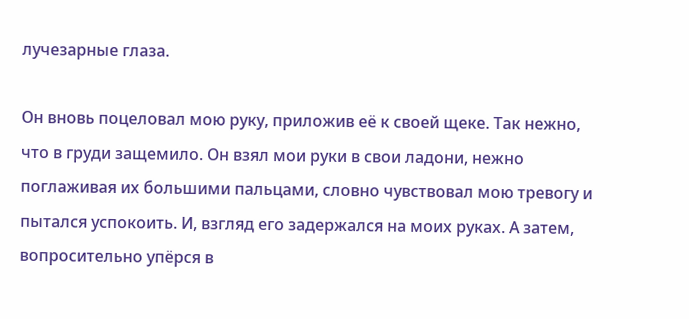лучезарные глаза.

Он вновь поцеловал мою руку, приложив её к своей щеке. Так нежно, что в груди защемило. Он взял мои руки в свои ладони, нежно поглаживая их большими пальцами, словно чувствовал мою тревогу и пытался успокоить. И, взгляд его задержался на моих руках. А затем, вопросительно упёрся в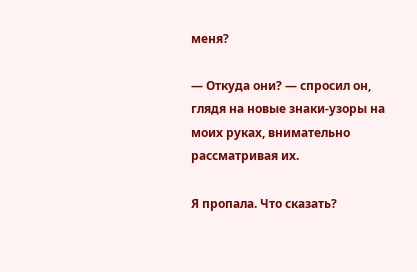меня?

— Откуда они? — спросил он, глядя на новые знаки-узоры на моих руках, внимательно рассматривая их.

Я пропала. Что сказать?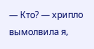— Кто? — хрипло вымолвила я,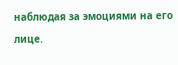наблюдая за эмоциями на его лице.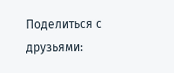Поделиться с друзьями: